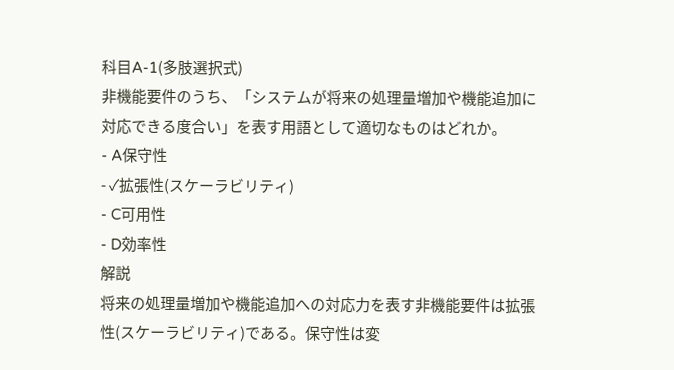科目A-1(多肢選択式)
非機能要件のうち、「システムが将来の処理量増加や機能追加に対応できる度合い」を表す用語として適切なものはどれか。
- A保守性
- ✓拡張性(スケーラビリティ)
- C可用性
- D効率性
解説
将来の処理量増加や機能追加への対応力を表す非機能要件は拡張性(スケーラビリティ)である。保守性は変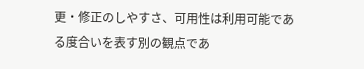更・修正のしやすさ、可用性は利用可能である度合いを表す別の観点であ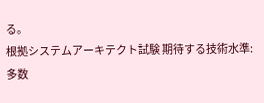る。
根拠システムアーキテクト試験 期待する技術水準:多数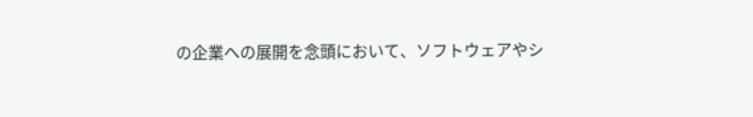の企業への展開を念頭において、ソフトウェアやシ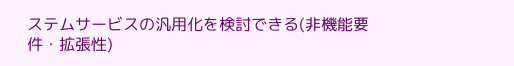ステムサービスの汎用化を検討できる(非機能要件・拡張性)